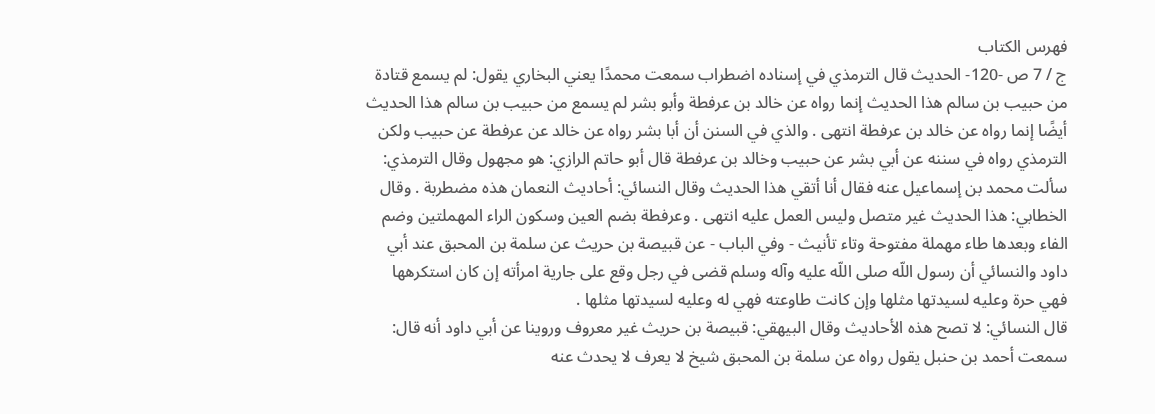فهرس الكتاب
ج / 7 ص -120- الحديث قال الترمذي في إسناده اضطراب سمعت محمدًا يعني البخاري يقول: لم يسمع قتادة من حبيب بن سالم هذا الحديث إنما رواه عن خالد بن عرفطة وأبو بشر لم يسمع من حبيب بن سالم هذا الحديث أيضًا إنما رواه عن خالد بن عرفطة انتهى . والذي في السنن أن أبا بشر رواه عن خالد عن عرفطة عن حبيب ولكن الترمذي رواه في سننه عن أبي بشر عن حبيب وخالد بن عرفطة قال أبو حاتم الرازي: هو مجهول وقال الترمذي: سألت محمد بن إسماعيل عنه فقال أنا أتقي هذا الحديث وقال النسائي: أحاديث النعمان هذه مضطربة . وقال الخطابي: هذا الحديث غير متصل وليس العمل عليه انتهى . وعرفطة بضم العين وسكون الراء المهملتين وضم الفاء وبعدها طاء مهملة مفتوحة وتاء تأنيث - وفي الباب - عن قبيصة بن حريث عن سلمة بن المحبق عند أبي داود والنسائي أن رسول اللّه صلى اللّه عليه وآله وسلم قضى في رجل وقع على جارية امرأته إن كان استكرهها فهي حرة وعليه لسيدتها مثلها وإن كانت طاوعته فهي له وعليه لسيدتها مثلها .
قال النسائي: لا تصح هذه الأحاديث وقال البيهقي: قبيصة بن حريث غير معروف وروينا عن أبي داود أنه قال: سمعت أحمد بن حنبل يقول رواه عن سلمة بن المحبق شيخ لا يعرف لا يحدث عنه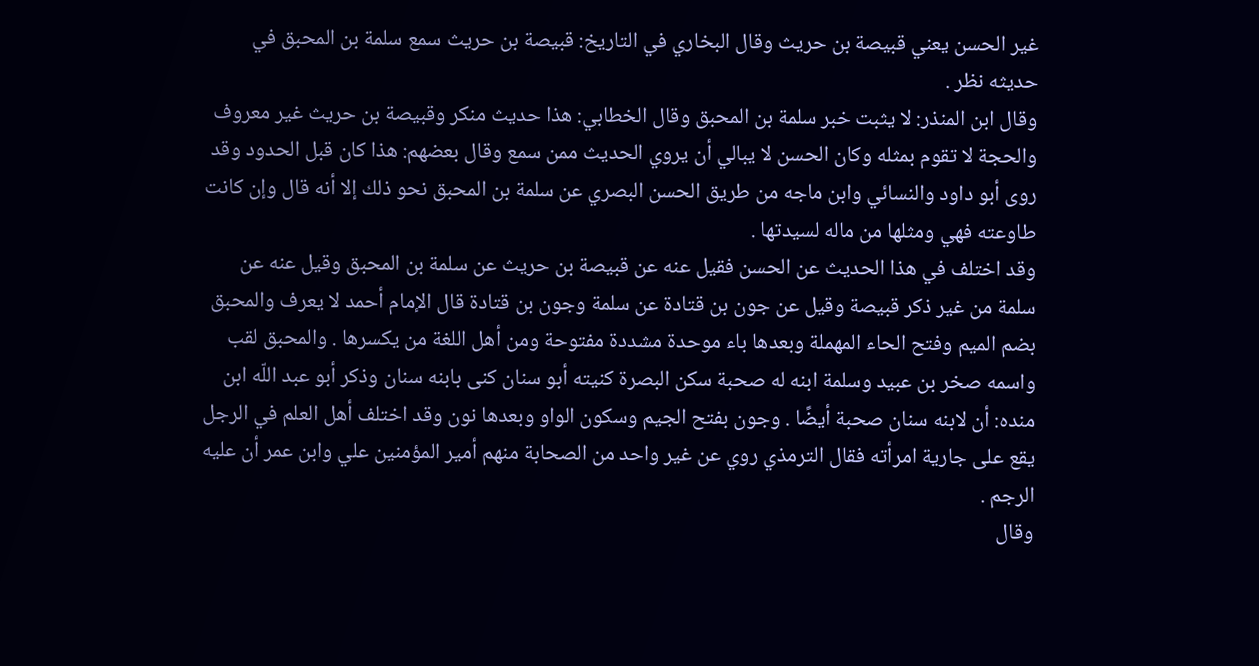غير الحسن يعني قبيصة بن حريث وقال البخاري في التاريخ: قبيصة بن حريث سمع سلمة بن المحبق في حديثه نظر .
وقال ابن المنذر: لا يثبت خبر سلمة بن المحبق وقال الخطابي: هذا حديث منكر وقبيصة بن حريث غير معروف والحجة لا تقوم بمثله وكان الحسن لا يبالي أن يروي الحديث ممن سمع وقال بعضهم: هذا كان قبل الحدود وقد روى أبو داود والنسائي وابن ماجه من طريق الحسن البصري عن سلمة بن المحبق نحو ذلك إلا أنه قال وإن كانت طاوعته فهي ومثلها من ماله لسيدتها .
وقد اختلف في هذا الحديث عن الحسن فقيل عنه عن قبيصة بن حريث عن سلمة بن المحبق وقيل عنه عن سلمة من غير ذكر قبيصة وقيل عن جون بن قتادة عن سلمة وجون بن قتادة قال الإمام أحمد لا يعرف والمحبق بضم الميم وفتح الحاء المهملة وبعدها باء موحدة مشددة مفتوحة ومن أهل اللغة من يكسرها . والمحبق لقب واسمه صخر بن عبيد وسلمة ابنه له صحبة سكن البصرة كنيته أبو سنان كنى بابنه سنان وذكر أبو عبد اللّه ابن منده: أن لابنه سنان صحبة أيضًا . وجون بفتح الجيم وسكون الواو وبعدها نون وقد اختلف أهل العلم في الرجل يقع على جارية امرأته فقال الترمذي روي عن غير واحد من الصحابة منهم أمير المؤمنين علي وابن عمر أن عليه الرجم .
وقال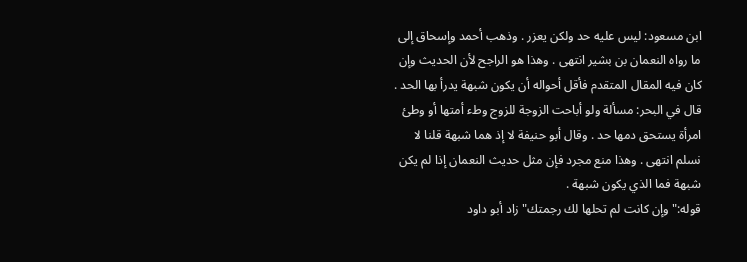ابن مسعود: ليس عليه حد ولكن يعزر . وذهب أحمد وإسحاق إلى ما رواه النعمان بن بشير انتهى . وهذا هو الراجح لأن الحديث وإن كان فيه المقال المتقدم فأقل أحواله أن يكون شبهة يدرأ بها الحد .
قال في البحر: مسألة ولو أباحت الزوجة للزوج وطء أمتها أو وطئ امرأة يستحق دمها حد . وقال أبو حنيفة لا إذ هما شبهة قلنا لا نسلم انتهى . وهذا منع مجرد فإن مثل حديث النعمان إذا لم يكن شبهة فما الذي يكون شبهة .
قوله:"وإن كانت لم تحلها لك رجمتك"زاد أبو داود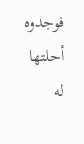فوجدوه أحلتها له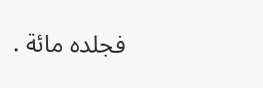فجلده مائة .